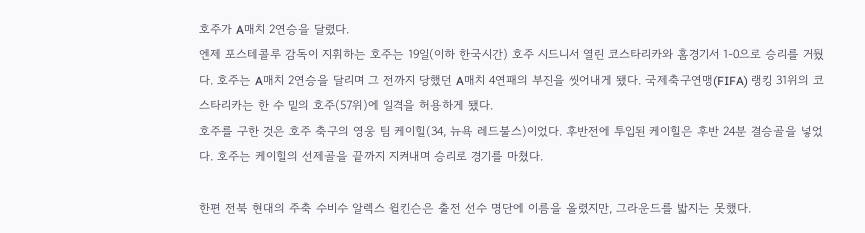호주가 A매치 2연승을 달렸다.
엔제 포스테콜루 감독이 지휘하는 호주는 19일(이하 한국시간) 호주 시드니서 열린 코스타리카와 홈경기서 1-0으로 승리를 거뒀다. 호주는 A매치 2연승을 달리며 그 전까지 당했던 A매치 4연패의 부진을 씻어내게 됐다. 국제축구연맹(FIFA) 랭킹 31위의 코스타리카는 한 수 밑의 호주(57위)에 일격을 허용하게 됐다.
호주를 구한 것은 호주 축구의 영웅 팀 케이힐(34, 뉴욕 레드불스)이었다. 후반전에 투입된 케이힐은 후반 24분 결승골을 넣었다. 호주는 케이힐의 선제골을 끝까지 지켜내며 승리로 경기를 마쳤다.

한편 전북 현대의 주축 수비수 알렉스 윌킨슨은 출전 선수 명단에 이름을 올렸지만, 그라운드를 밟지는 못했다.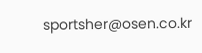sportsher@osen.co.kr